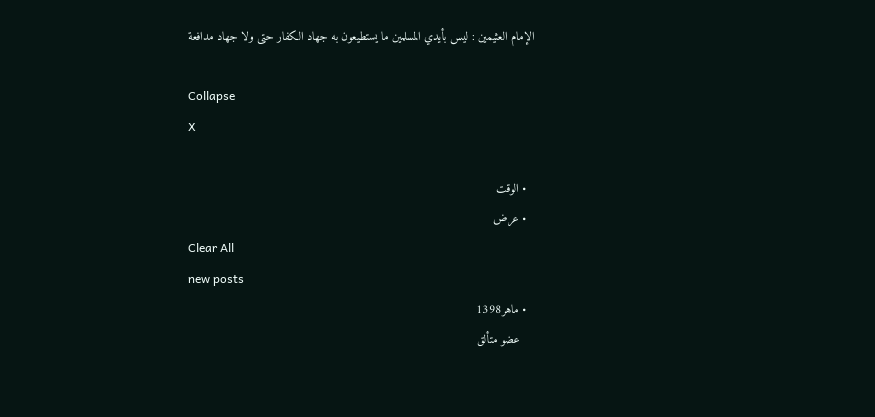الإمام العثيمين : ليس بأيدي المسلمين ما يستطيعون به جهاد الكفار حتى ولا جهاد مدافعة

Collapse
X

  • الوقت
  • عرض
Clear All
new posts
  • ماهر1398
    عضو متألق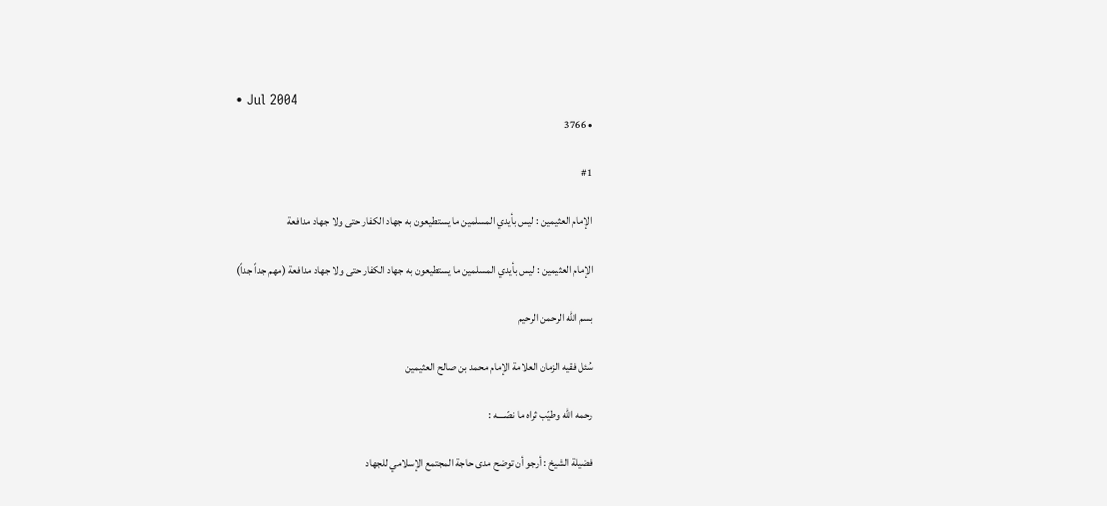• Jul 2004
    • 3766

    #1

    الإمام العثيمين : ليس بأيدي المسلمين ما يستطيعون به جهاد الكفار حتى ولا جهاد مدافعة

    الإمام العثيمين : ليس بأيدي المسلمين ما يستطيعون به جهاد الكفار حتى ولا جهاد مدافعة (مهم جداً جداً)

    بسم الله الرحمن الرحيم

    سُئل فقيه الزمان العلامة الإمام محمد بن صالح العثيمين

    رحمه الله وطيّب ثراه ما نصّــــه :

    فضيلة الشيخ : أرجو أن توضح مدى حاجة المجتمع الإسلامي للجهاد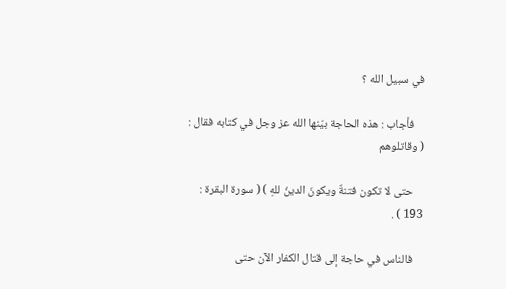في سبيل الله ؟

    فأجاب : هذه الحاجة بيّنها الله عز وجل في كتابه فقال : ( وقاتلوهم

    حتى لا تكون فتنةٌ ويكونَ الدينُ للهِ ) ( سورة البقرة : 193 ) .

    فالناس في حاجة إلى قتال الكفار الآن حتى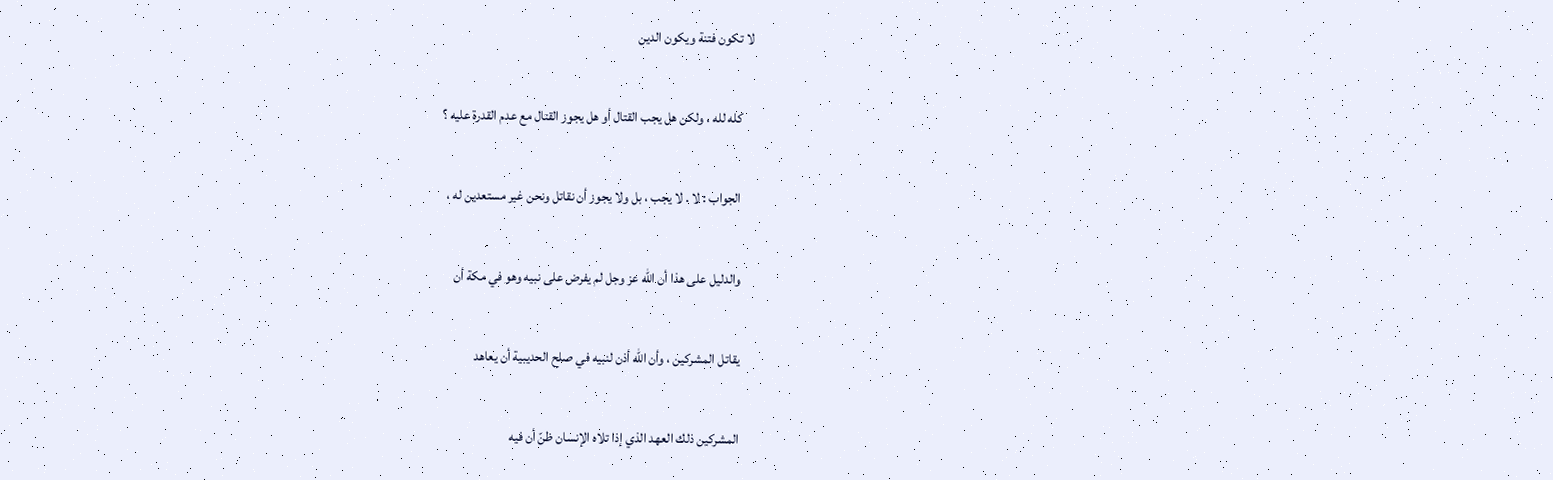لا تكون فتنة ويكون الدين

    كله لله ، ولكن هل يجب القتال أو هل يجوز القتال مع عدم القدرة عليه ؟

    الجواب : لا . لا يجب ، بل ولا يجوز أن نقاتل ونحن غير مستعدين له ،

    والدليل على هذا أن الله عز وجل لم يفرض على نبيه وهو في مكة أن

    يقاتل المشركين ، وأن الله أذن لنبيه في صلح الحديبية أن يعاهد

    المشركين ذلك العهد الذي إذا تلاه الإنسان ظنّ أن فيه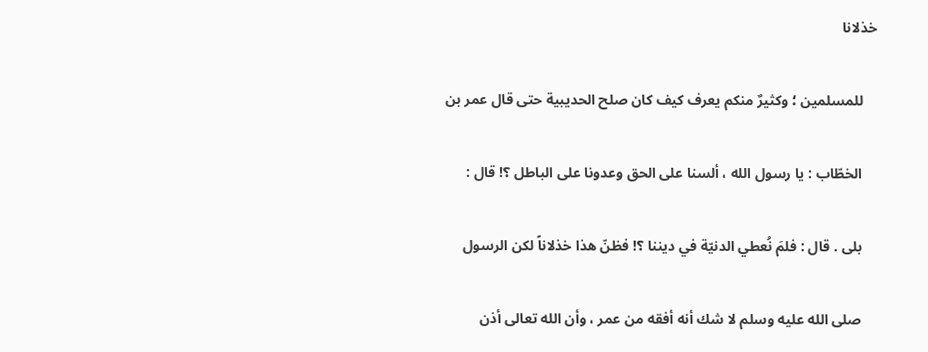خذلانا

    للمسلمين ؛ وكثيرٌ منكم يعرف كيف كان صلح الحديبية حتى قال عمر بن

    الخطّاب : يا رسول الله ، ألسنا على الحق وعدونا على الباطل ؟! قال :

    بلى . قال : فلمَ نُعطي الدنيّة في ديننا ؟! فظنّ هذا خذلاناً لكن الرسول

    صلى الله عليه وسلم لا شك أنه أفقه من عمر ، وأن الله تعالى أذن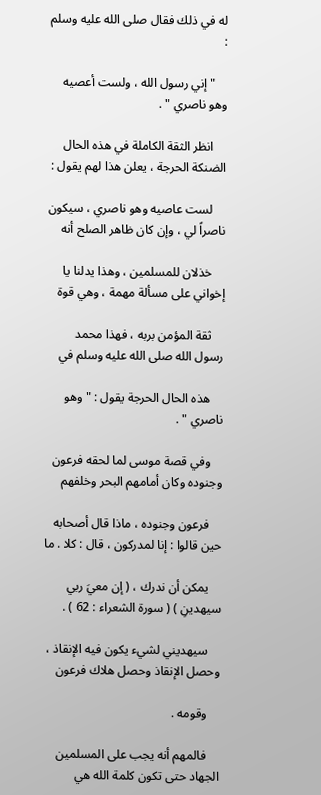له في ذلك فقال صلى الله عليه وسلم :

    " إني رسول الله ، ولست أعصيه وهو ناصري " .

    انظر الثقة الكاملة في هذه الحال الضنكة الحرجة ، يعلن هذا لهم يقول :

    لست عاصيه وهو ناصري ، سيكون ناصراً لي ، وإن كان ظاهر الصلح أنه

    خذلان للمسلمين ، وهذا يدلنا يا إخواني على مسألة مهمة ، وهي قوة

    ثقة المؤمن بربه ، فهذا محمد رسول الله صلى الله عليه وسلم في

    هذه الحال الحرجة يقول : " وهو ناصري " .

    وفي قصة موسى لما لحقه فرعون وجنوده وكان أمامهم البحر وخلفهم

    فرعون وجنوده ، ماذا قال أصحابه حين قالوا : إنا لمدركون ، قال : كلا . ما

    يمكن أن ندرك ، ( إن معيَ ربي سيهدينِ ) ( سورة الشعراء : 62 ) .

    سيهديني لشيء يكون فيه الإنقاذ ، وحصل الإنقاذ وحصل هلاك فرعون

    وقومه .

    فالمهم أنه يجب على المسلمين الجهاد حتى تكون كلمة الله هي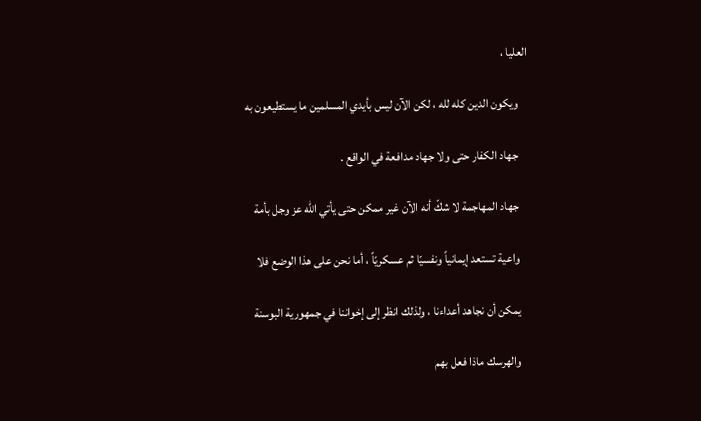العليا ،

    ويكون الدين كله لله ، لكن الآن ليس بأيدي المسلمين ما يستطيعون به

    جهاد الكفار حتى ولا جهاد مدافعة في الواقع .

    جهاد المهاجمة لا شكّ أنه الآن غير ممكن حتى يأتي الله عز وجل بأمة

    واعية تستعد إيمانياً ونفسيّا ثم عسكريّاً ، أما نحن على هذا الوضع فلا

    يمكن أن نجاهد أعداءنا ، ولذلك انظر إلى إخواننا في جمهورية البوسنة

    والهرسك ماذا فعل بهم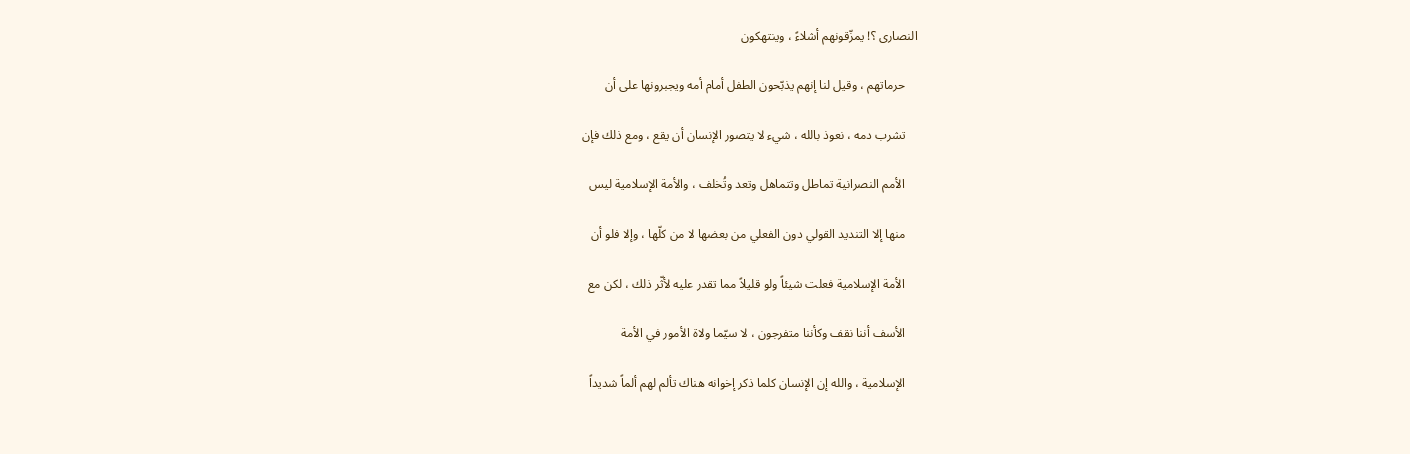النصارى ؟! يمزّقونهم أشلاءً ، وينتهكون

    حرماتهم ، وقيل لنا إنهم يذبّحون الطفل أمام أمه ويجبرونها على أن

    تشرب دمه ، نعوذ بالله ، شيء لا يتصور الإنسان أن يقع ، ومع ذلك فإن

    الأمم النصرانية تماطل وتتماهل وتعد وتُخلف ، والأمة الإسلامية ليس

    منها إلا التنديد القولي دون الفعلي من بعضها لا من كلّها ، وإلا فلو أن

    الأمة الإسلامية فعلت شيئاً ولو قليلاً مما تقدر عليه لأثّر ذلك ، لكن مع

    الأسف أننا نقف وكأننا متفرجون ، لا سيّما ولاة الأمور في الأمة

    الإسلامية ، والله إن الإنسان كلما ذكر إخوانه هناك تألم لهم ألماً شديداً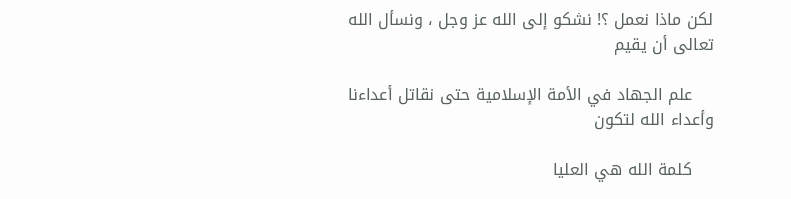لكن ماذا نعمل ؟! نشكو إلى الله عز وجل ، ونسأل الله تعالى أن يقيم

    علم الجهاد في الأمة الإسلامية حتى نقاتل أعداءنا وأعداء الله لتكون

    كلمة الله هي العليا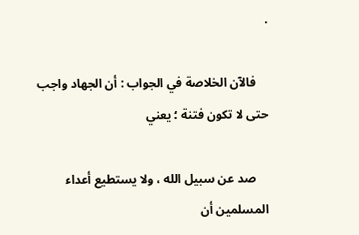.

    فالآن الخلاصة في الجواب : أن الجهاد واجب حتى لا تكون فتنة ؛ يعني

    صد عن سبيل الله ، ولا يستطيع أعداء المسلمين أن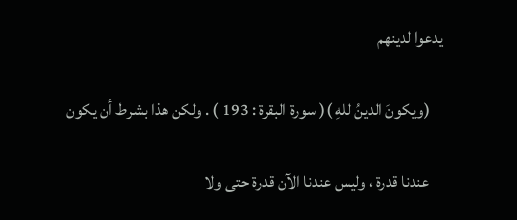يدعوا لدينهم

    (ويكونَ الدينُ للهِ )( سورة البقرة : 193 ) . ولكن هذا بشرط أن يكون

    عندنا قدرة ، وليس عندنا الآن قدرة حتى ولا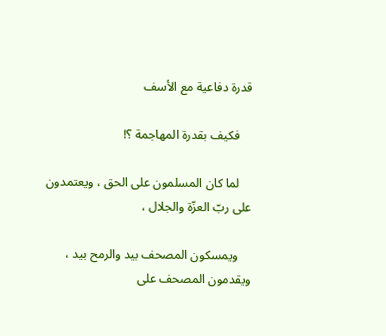قدرة دفاعية مع الأسف

    فكيف بقدرة المهاجمة ؟!

    لما كان المسلمون على الحق ، ويعتمدون على ربّ العزّة والجلال ،

    ويمسكون المصحف بيد والرمح بيد ، ويقدمون المصحف على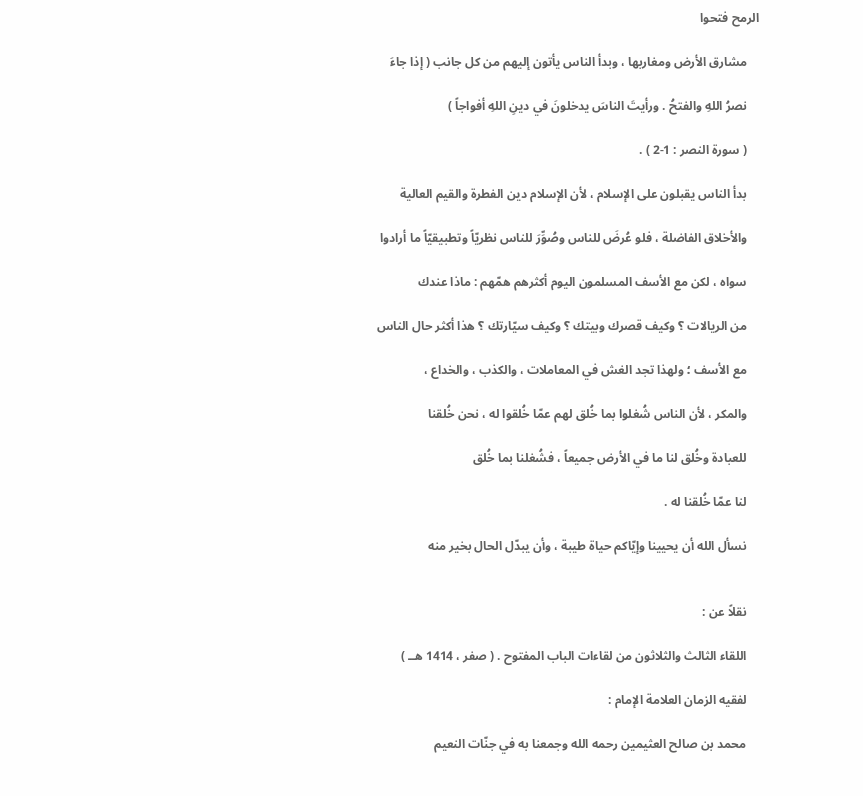الرمح فتحوا

    مشارق الأرض ومغاربها ، وبدأ الناس يأتون إليهم من كل جانب ( إذا جاءَ

    نصرُ اللهِ والفتحُ . ورأيتَ الناسَ يدخلونَ في دينِ اللهِ أفواجاً )

    ( سورة النصر : 1-2 ) .

    بدأ الناس يقبلون على الإسلام ، لأن الإسلام دين الفطرة والقيم العالية

    والأخلاق الفاضلة ، فلو عُرضَ للناس وصُوِّرَ للناس نظريّاً وتطبيقيّاً ما أرادوا

    سواه ، لكن مع الأسف المسلمون اليوم أكثرهم همّهم : ماذا عندك

    من الريالات ؟ وكيف قصرك وبيتك ؟ وكيف سيّارتك ؟ هذا أكثر حال الناس

    مع الأسف ؛ ولهذا تجد الغش في المعاملات ، والكذب ، والخداع ،

    والمكر ، لأن الناس شُغلوا بما خُلق لهم عمّا خُلقوا له ، نحن خُلقنا

    للعبادة وخُلق لنا ما في الأرض جميعاً ، فشُغلنا بما خُلق

    لنا عمّا خُلقنا له .

    نسأل الله أن يحيينا وإيّاكم حياة طيبة ، وأن يبدّل الحال بخير منه


    نقلاً عن :

    اللقاء الثالث والثلاثون من لقاءات الباب المفتوح . ( صفر ، 1414 هــ )

    لفقيه الزمان العلامة الإمام :

    محمد بن صالح العثيمين رحمه الله وجمعنا به في جنّات النعيم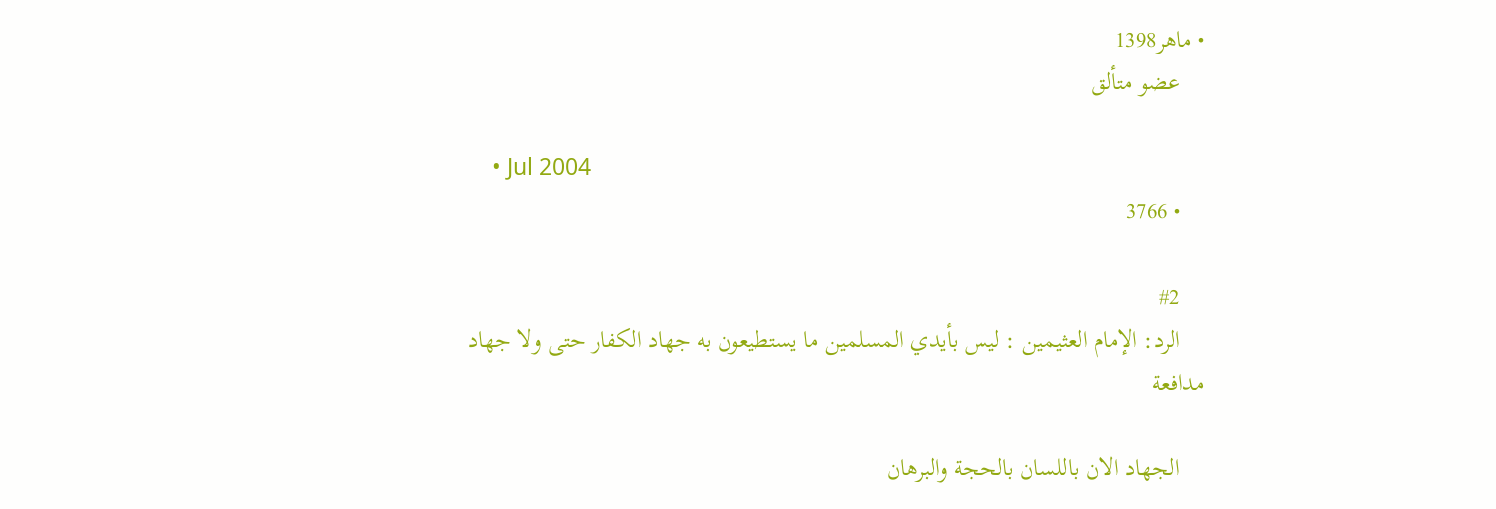• ماهر1398
    عضو متألق

    • Jul 2004
    • 3766

    #2
    الرد: الإمام العثيمين : ليس بأيدي المسلمين ما يستطيعون به جهاد الكفار حتى ولا جهاد مدافعة

    الجهاد الان باللسان بالحجة والبرهان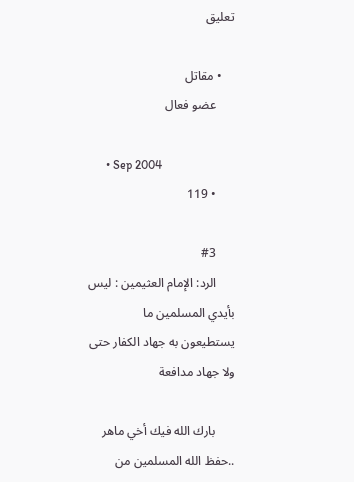تعليق

    • مقاتل
      عضو فعال

      • Sep 2004
      • 119

      #3
      الرد: الإمام العثيمين : ليس بأيدي المسلمين ما يستطيعون به جهاد الكفار حتى ولا جهاد مدافعة

      بارك الله فيك أخي ماهر ..حفظ الله المسلمين من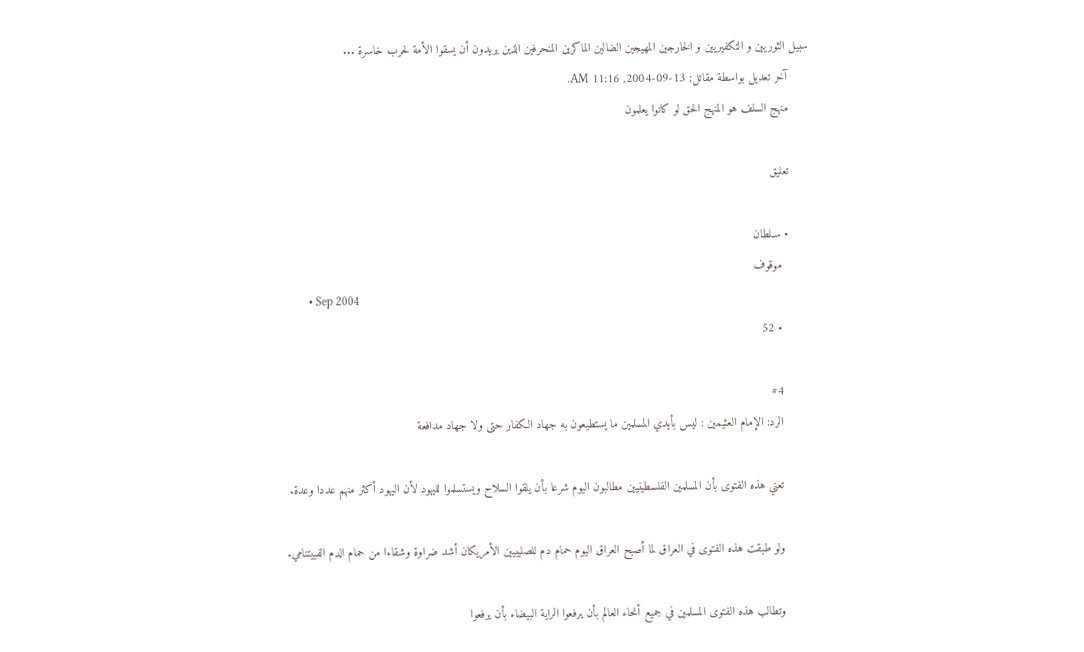سبيل الثوريين و التكفيريين و الخارجين المهيجين الضالين الماكرين المنحرفين الذين يريدون أن يسقوا الأمة لحرب خاسرة ...
      آخر تعديل بواسطة مقاتل; 13-09-2004, 11:16 AM.
      منهج السلف هو المنهج الحق لو كانوا يعلمون

      تعليق

      • سـلطان
        موقوف
        • Sep 2004
        • 52

        #4
        الرد: الإمام العثيمين : ليس بأيدي المسلمين ما يستطيعون به جهاد الكفار حتى ولا جهاد مدافعة

        تعني هذه الفتوى بأن المسلمين الفلسطينيين مطالبون اليوم شرعا بأن يلقوا السلاح ويستسلموا لليهود لأن اليهود أكثر منهم عددا وعدة.

        ولو طبقت هذه الفتوى في العراق لما أصبح العراق اليوم حمام دم للصليبيين الأمريكان أشد ضراوة وشقاءا من حمام الدم الفييتنامي.

        وتطالب هذه الفتوى المسلمين في جميع أنحاء العالم بأن يرفعوا الراية البيضاء بأن يرفعوا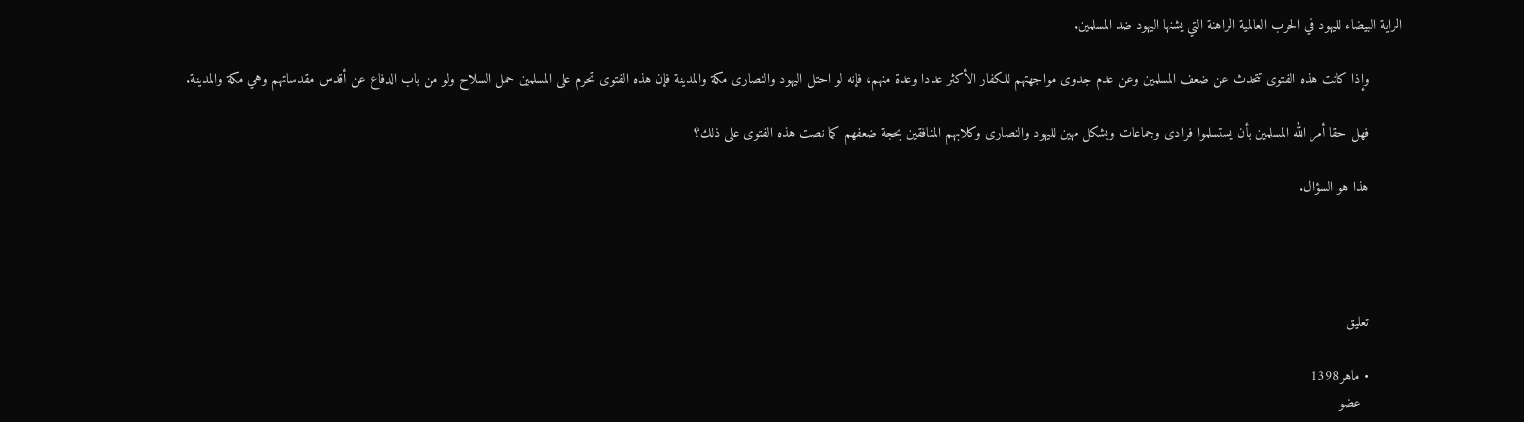الراية البيضاء لليهود في الحرب العالمية الراهنة التي يشنها اليهود ضد المسلمين.

        وإذا كانت هذه الفتوى تتحدث عن ضعف المسلمين وعن عدم جدوى مواجهتهم للكفار الأكثر عددا وعدة منهم، فإنه لو احتل اليهود والنصارى مكة والمدينة فإن هذه الفتوى تحرم على المسلمين حمل السلاح ولو من باب الدفاع عن أقدس مقدساتهم وهي مكة والمدينة.

        فهل حقا أمر الله المسلمين بأن يستسلموا فرادى وجماعات وبشكل مهين لليهود والنصارى وكلابهم المنافقين بحجة ضعفهم كما نصت هذه الفتوى على ذلك؟

        هذا هو السؤال.




        تعليق

        • ماهر1398
          عضو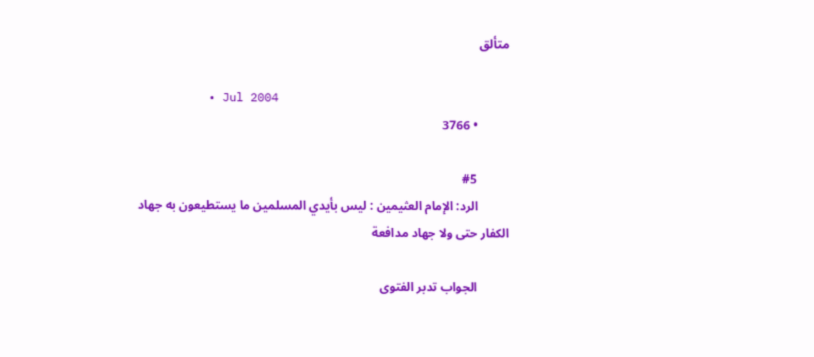متألق

          • Jul 2004
          • 3766

          #5
          الرد: الإمام العثيمين : ليس بأيدي المسلمين ما يستطيعون به جهاد الكفار حتى ولا جهاد مدافعة

          الجواب تدبر الفتوى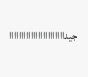جيدااااااااااااااااااااااا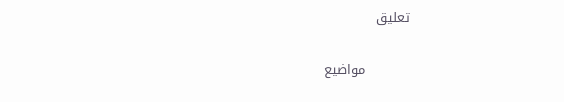تعليق

          مواضيع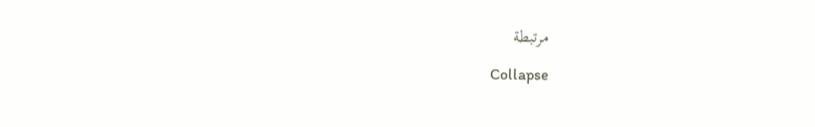مرتبطة

          Collapse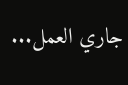جاري العمل...